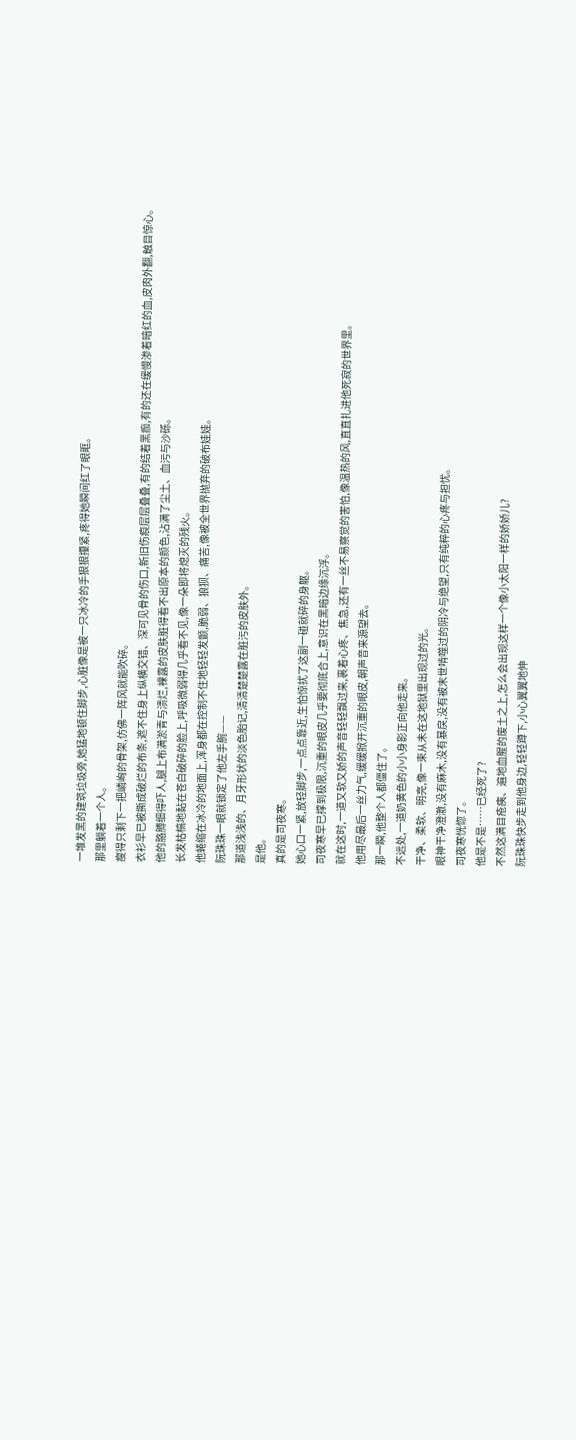一堆发黑的建筑垃圾旁,她猛地顿住脚步,心脏像是被一只冰冷的手狠狠攥紧,疼得她瞬间红了眼眶。
那里躺着一个人。
瘦得只剩下一把嶙峋的骨架,仿佛一阵风就能吹碎。
衣衫早已被撕成破烂的布条,遮不住身上纵横交错、深可见骨的伤口,新旧伤痕层层叠叠,有的结着黑痂,有的还在缓慢渗着暗红的血,皮肉外翻,触目惊心。
他的胳膊细得吓人,腿上布满淤青与溃烂,裸露的皮肤脏得看不出原本的颜色,沾满了尘土、血污与沙砾。
长发枯槁地黏在苍白破碎的脸上,呼吸微弱得几乎看不见,像一朵即将熄灭的残火。
他蜷缩在冰冷的地面上,浑身都在控制不住地轻轻发颤,脆弱、狼狈、痛苦,像被全世界抛弃的破布娃娃。
阮珠珠一眼就锁定了他左手腕——
那道浅浅的、月牙形状的淡色胎记,清清楚楚露在脏污的皮肤外。
是他。
真的是司夜寒。
她心口一紧,放轻脚步,一点点靠近,生怕惊扰了这副一碰就碎的身躯。
司夜寒早已撑到极限,沉重的眼皮几乎要彻底合上,意识在黑暗边缘沉浮。
就在这时,一道又软又娇的声音轻轻飘过来,裹着心疼、焦急,还有一丝不易察觉的害怕,像温热的风,直直扎进他死寂的世界里。
他用尽最后一丝力气,缓缓掀开沉重的眼皮,朝声音来源望去。
那一瞬,他整个人都僵住了。
不远处,一道奶黄色的小小身影正向他走来。
干净、柔软、明亮,像一束从未在这地狱里出现过的光。
眼神干净澄澈,没有麻木,没有暴戾,没有被末世啃噬过的阴冷与绝望,只有纯粹的心疼与担忧。
司夜寒恍惚了。
他是不是……已经死了?
不然这满目疮痍、遍地血腥的废土之上,怎么会出现这样一个像小太阳一样的娇娇儿?
阮珠珠快步走到他身边,轻轻蹲下,小心翼翼地伸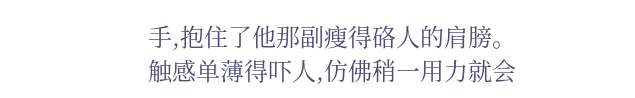手,抱住了他那副瘦得硌人的肩膀。
触感单薄得吓人,仿佛稍一用力就会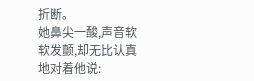折断。
她鼻尖一酸,声音软软发颤,却无比认真地对着他说: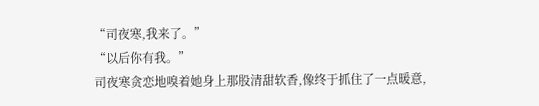“司夜寒,我来了。”
“以后你有我。”
司夜寒贪恋地嗅着她身上那股清甜软香,像终于抓住了一点暖意,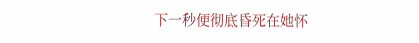下一秒便彻底昏死在她怀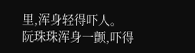里,浑身轻得吓人。
阮珠珠浑身一颤,吓得